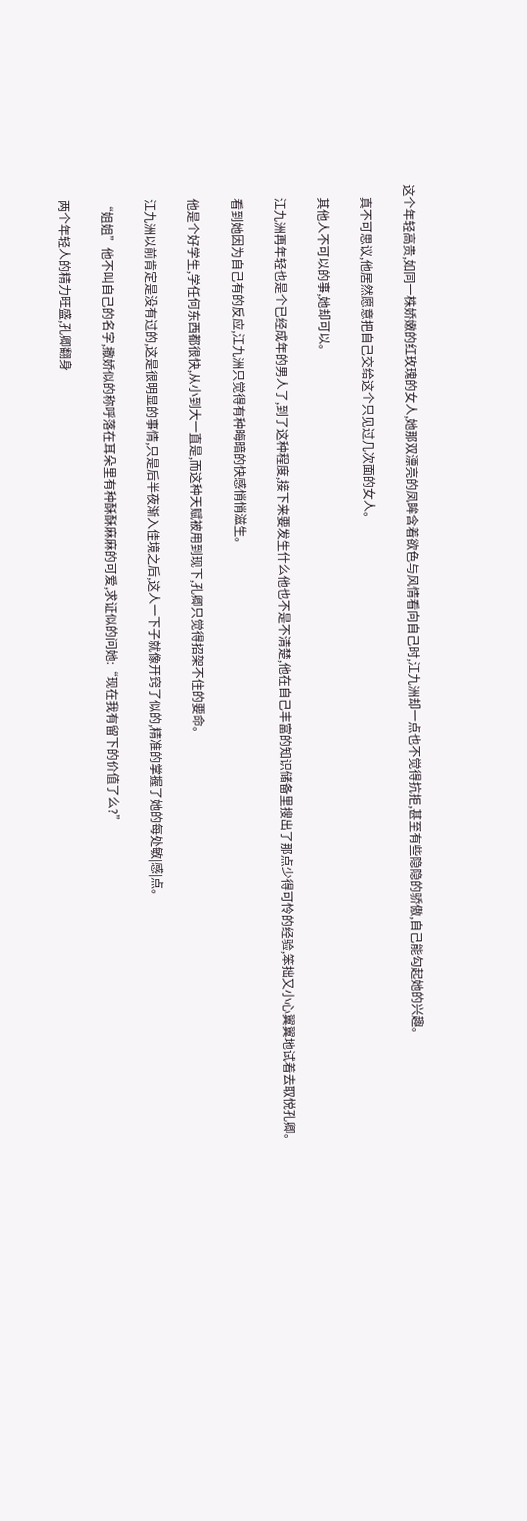这个年轻高贵,如同一株娇嫩的红玫瑰的女人,她那双漂亮的凤眸含着欲色与风情看向自己时,江九洲却一点也不觉得抗拒,甚至有些隐隐的骄傲,自己能勾起她的兴趣。

    真不可思议,他居然愿意把自己交给这个只见过几次面的女人。

    其他人不可以的事,她却可以。

    江九洲再年轻也是个已经成年的男人了,到了这种程度,接下来要发生什么他也不是不清楚,他在自己丰富的知识储备里搜出了那点少得可怜的经验,笨拙又小心翼翼地试着去取悦孔卿。

    看到她因为自己有的反应,江九洲只觉得有种晦暗的快感悄悄滋生。

    他是个好学生,学任何东西都很快,从小到大一直是,而这种天赋被用到现下,孔卿只觉得招架不住的要命。

    江九洲以前肯定是没有过的,这是很明显的事情,只是后半夜渐入佳境之后,这人一下子就像开窍了似的,精准的掌握了她的每处敏|感|点。

    “姐姐”他不叫自己的名字,撒娇似的称呼落在耳朵里有种酥酥麻麻的可爱,求证似的问她:“现在我有留下的价值了么?”

    两个年轻人的精力旺盛,孔卿翻身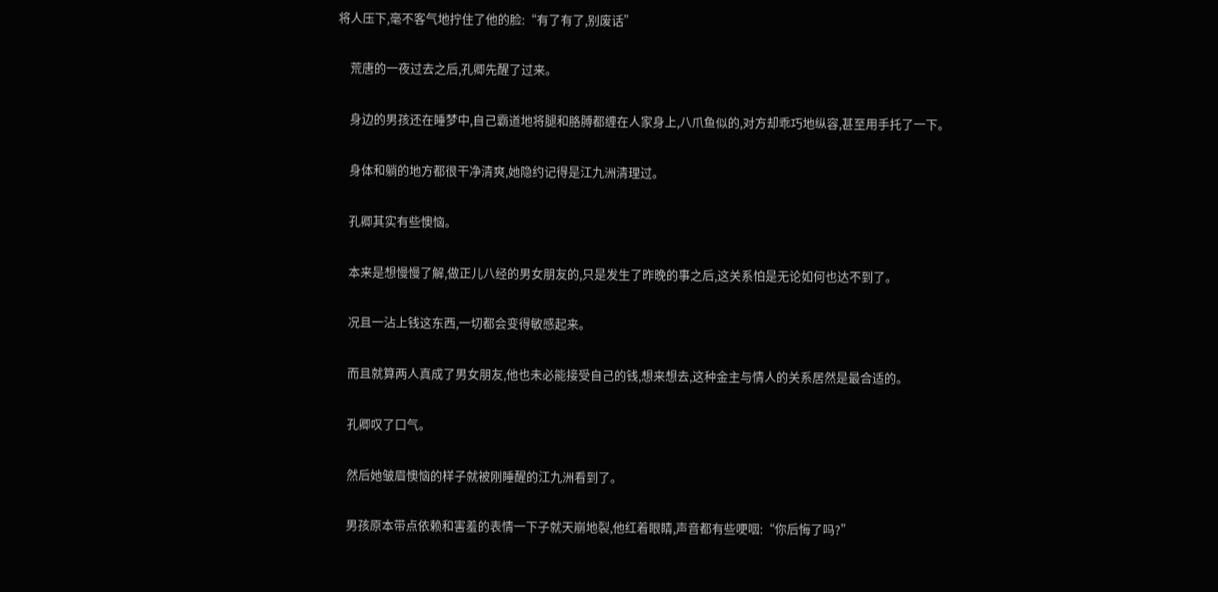将人压下,毫不客气地拧住了他的脸:“有了有了,别废话”

    荒唐的一夜过去之后,孔卿先醒了过来。

    身边的男孩还在睡梦中,自己霸道地将腿和胳膊都缠在人家身上,八爪鱼似的,对方却乖巧地纵容,甚至用手托了一下。

    身体和躺的地方都很干净清爽,她隐约记得是江九洲清理过。

    孔卿其实有些懊恼。

    本来是想慢慢了解,做正儿八经的男女朋友的,只是发生了昨晚的事之后,这关系怕是无论如何也达不到了。

    况且一沾上钱这东西,一切都会变得敏感起来。

    而且就算两人真成了男女朋友,他也未必能接受自己的钱,想来想去,这种金主与情人的关系居然是最合适的。

    孔卿叹了口气。

    然后她皱眉懊恼的样子就被刚睡醒的江九洲看到了。

    男孩原本带点依赖和害羞的表情一下子就天崩地裂,他红着眼睛,声音都有些哽咽:“你后悔了吗?”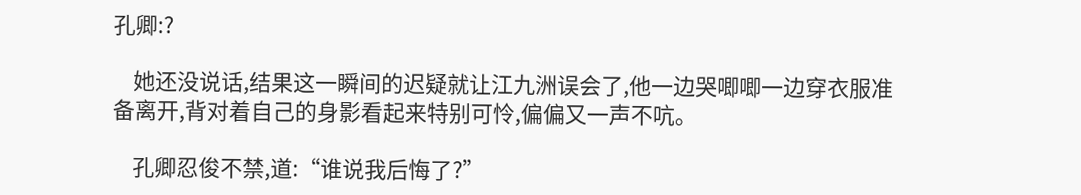孔卿:?

    她还没说话,结果这一瞬间的迟疑就让江九洲误会了,他一边哭唧唧一边穿衣服准备离开,背对着自己的身影看起来特别可怜,偏偏又一声不吭。

    孔卿忍俊不禁,道:“谁说我后悔了?”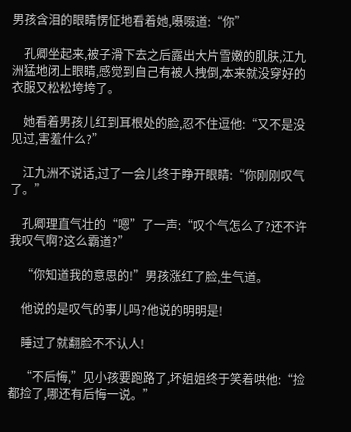男孩含泪的眼睛愣怔地看着她,嗫啜道:“你”

    孔卿坐起来,被子滑下去之后露出大片雪嫩的肌肤,江九洲猛地闭上眼睛,感觉到自己有被人拽倒,本来就没穿好的衣服又松松垮垮了。

    她看着男孩儿红到耳根处的脸,忍不住逗他:“又不是没见过,害羞什么?”

    江九洲不说话,过了一会儿终于睁开眼睛:“你刚刚叹气了。”

    孔卿理直气壮的“嗯”了一声:“叹个气怎么了?还不许我叹气啊?这么霸道?”

    “你知道我的意思的!”男孩涨红了脸,生气道。

    他说的是叹气的事儿吗?他说的明明是!

    睡过了就翻脸不不认人!

    “不后悔,”见小孩要跑路了,坏姐姐终于笑着哄他:“捡都捡了,哪还有后悔一说。”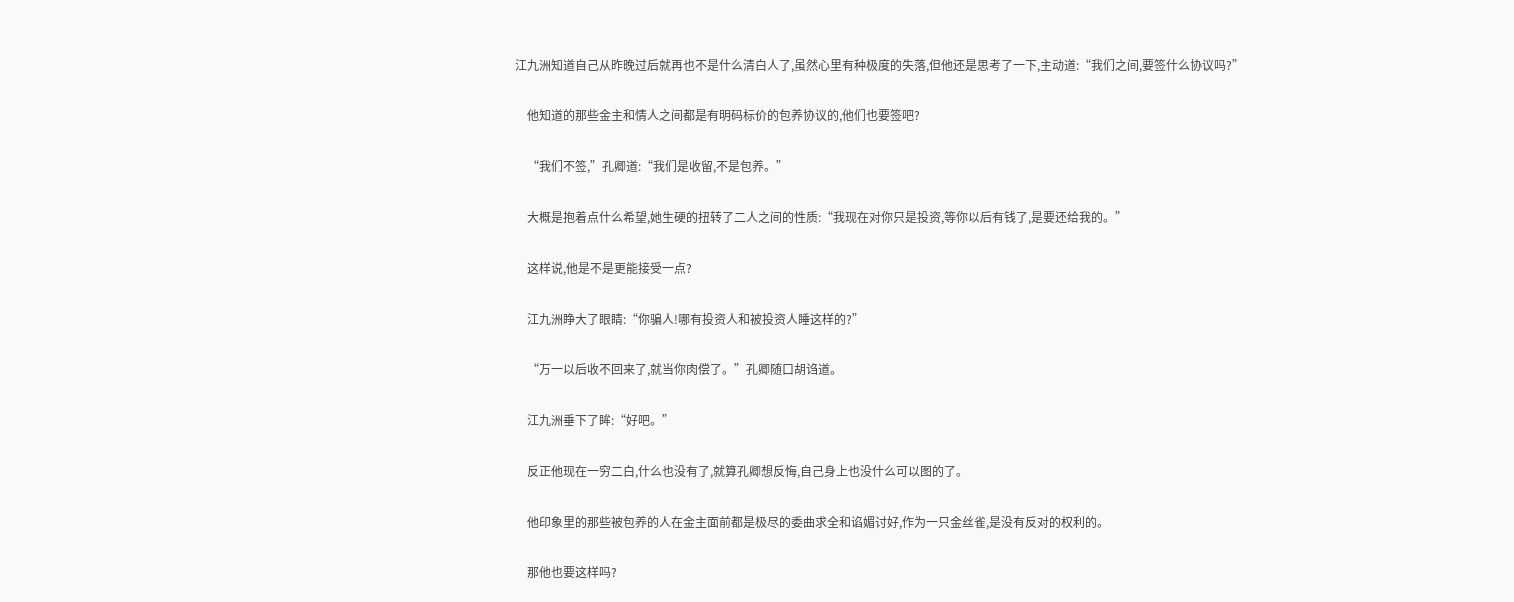江九洲知道自己从昨晚过后就再也不是什么清白人了,虽然心里有种极度的失落,但他还是思考了一下,主动道:“我们之间,要签什么协议吗?”

    他知道的那些金主和情人之间都是有明码标价的包养协议的,他们也要签吧?

    “我们不签,”孔卿道:“我们是收留,不是包养。”

    大概是抱着点什么希望,她生硬的扭转了二人之间的性质:“我现在对你只是投资,等你以后有钱了,是要还给我的。”

    这样说,他是不是更能接受一点?

    江九洲睁大了眼睛:“你骗人!哪有投资人和被投资人睡这样的?”

    “万一以后收不回来了,就当你肉偿了。”孔卿随口胡诌道。

    江九洲垂下了眸:“好吧。”

    反正他现在一穷二白,什么也没有了,就算孔卿想反悔,自己身上也没什么可以图的了。

    他印象里的那些被包养的人在金主面前都是极尽的委曲求全和谄媚讨好,作为一只金丝雀,是没有反对的权利的。

    那他也要这样吗?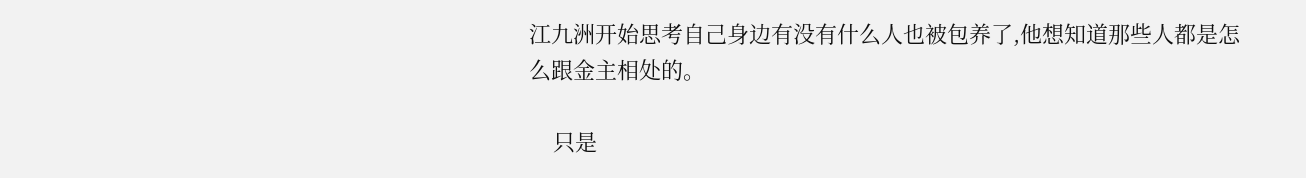江九洲开始思考自己身边有没有什么人也被包养了,他想知道那些人都是怎么跟金主相处的。

    只是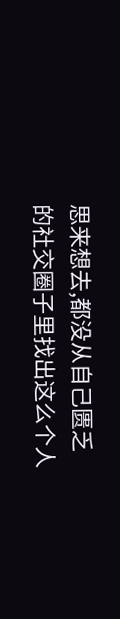思来想去,都没从自己匮乏的社交圈子里找出这么个人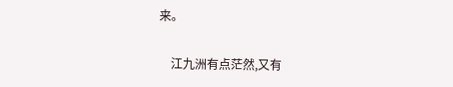来。

    江九洲有点茫然,又有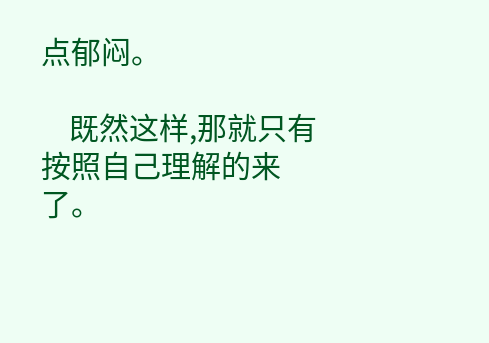点郁闷。

    既然这样,那就只有按照自己理解的来了。